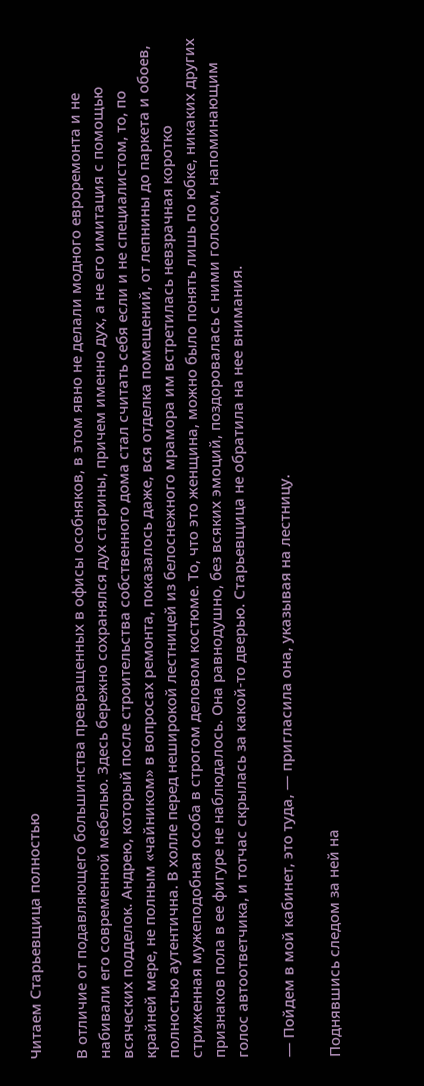Читаем Старьевщица полностью

В отличие от подавляющего большинства превращенных в офисы особняков, в этом явно не делали модного евроремонта и не набивали его современной мебелью. Здесь бережно сохранялся дух старины, причем именно дух, а не его имитация с помощью всяческих подделок. Андрею, который после строительства собственного дома стал считать себя если и не специалистом, то, по крайней мере, не полным «чайником» в вопросах ремонта, показалось даже, вся отделка помещений, от лепнины до паркета и обоев, полностью аутентична. В холле перед неширокой лестницей из белоснежного мрамора им встретилась невзрачная коротко стриженная мужеподобная особа в строгом деловом костюме. То, что это женщина, можно было понять лишь по юбке, никаких других признаков пола в ее фигуре не наблюдалось. Она равнодушно, без всяких эмоций, поздоровалась с ними голосом, напоминающим голос автоответчика, и тотчас скрылась за какой-то дверью. Старьевщица не обратила на нее внимания.

— Пойдем в мой кабинет, это туда, — пригласила она, указывая на лестницу.

Поднявшись следом за ней на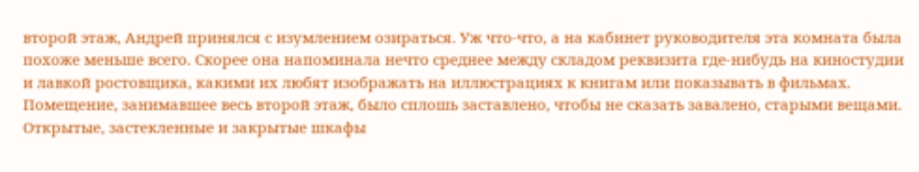второй этаж, Андрей принялся с изумлением озираться. Уж что-что, а на кабинет руководителя эта комната была похоже меньше всего. Скорее она напоминала нечто среднее между складом реквизита где-нибудь на киностудии и лавкой ростовщика, какими их любят изображать на иллюстрациях к книгам или показывать в фильмах. Помещение, занимавшее весь второй этаж, было сплошь заставлено, чтобы не сказать завалено, старыми вещами. Открытые, застекленные и закрытые шкафы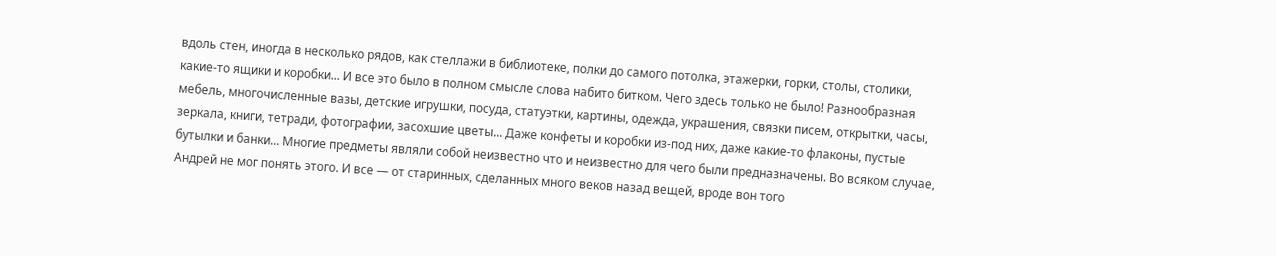вдоль стен, иногда в несколько рядов, как стеллажи в библиотеке, полки до самого потолка, этажерки, горки, столы, столики, какие-то ящики и коробки... И все это было в полном смысле слова набито битком. Чего здесь только не было! Разнообразная мебель, многочисленные вазы, детские игрушки, посуда, статуэтки, картины, одежда, украшения, связки писем, открытки, часы, зеркала, книги, тетради, фотографии, засохшие цветы... Даже конфеты и коробки из-под них, даже какие-то флаконы, пустые бутылки и банки... Многие предметы являли собой неизвестно что и неизвестно для чего были предназначены. Во всяком случае, Андрей не мог понять этого. И все — от старинных, сделанных много веков назад вещей, вроде вон того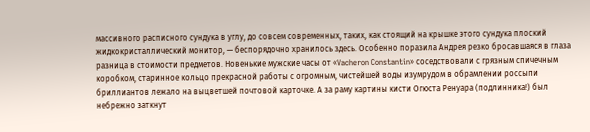массивного расписного сундука в углу, до совсем современных, таких, как стоящий на крышке этого сундука плоский жидкокристаллический монитор, — беспорядочно хранилось здесь. Особенно поразила Андрея резко бросавшаяся в глаза разница в стоимости предметов. Новенькие мужские часы от «Vacheron Constantin» соседствовали с грязным спичечным коробком, старинное кольцо прекрасной работы с огромным, чистейшей воды изумрудом в обрамлении россыпи бриллиантов лежало на выцветшей почтовой карточке. А за раму картины кисти Огюста Ренуара (подлинника!) был небрежно заткнут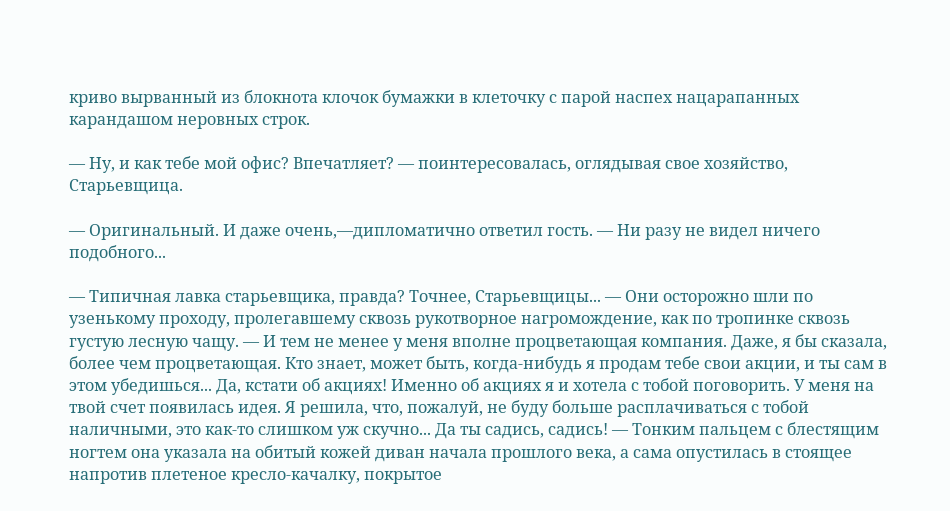криво вырванный из блокнота клочок бумажки в клеточку с парой наспех нацарапанных карандашом неровных строк.

— Ну, и как тебе мой офис? Впечатляет? — поинтересовалась, оглядывая свое хозяйство, Старьевщица.

— Оригинальный. И даже очень,—дипломатично ответил гость. — Ни разу не видел ничего подобного...

— Типичная лавка старьевщика, правда? Точнее, Старьевщицы... — Они осторожно шли по узенькому проходу, пролегавшему сквозь рукотворное нагромождение, как по тропинке сквозь густую лесную чащу. — И тем не менее у меня вполне процветающая компания. Даже, я бы сказала, более чем процветающая. Кто знает, может быть, когда-нибудь я продам тебе свои акции, и ты сам в этом убедишься... Да, кстати об акциях! Именно об акциях я и хотела с тобой поговорить. У меня на твой счет появилась идея. Я решила, что, пожалуй, не буду больше расплачиваться с тобой наличными, это как-то слишком уж скучно... Да ты садись, садись! — Тонким пальцем с блестящим ногтем она указала на обитый кожей диван начала прошлого века, а сама опустилась в стоящее напротив плетеное кресло-качалку, покрытое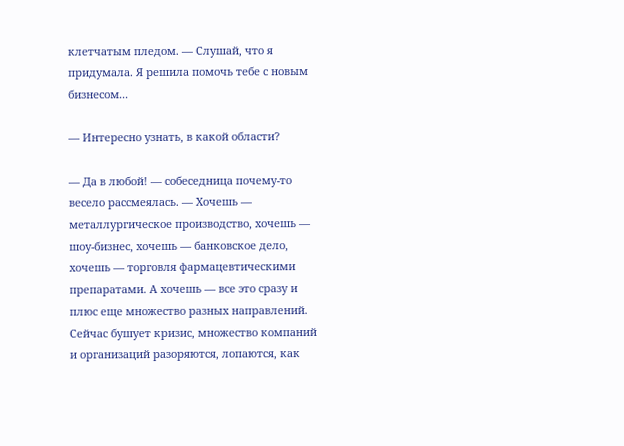клетчатым пледом. — Слушай, что я придумала. Я решила помочь тебе с новым бизнесом...

— Интересно узнать, в какой области?

— Да в любой! — собеседница почему-то весело рассмеялась. — Хочешь — металлургическое производство, хочешь — шоу-бизнес, хочешь — банковское дело, хочешь — торговля фармацевтическими препаратами. А хочешь — все это сразу и плюс еще множество разных направлений. Сейчас бушует кризис, множество компаний и организаций разоряются, лопаются, как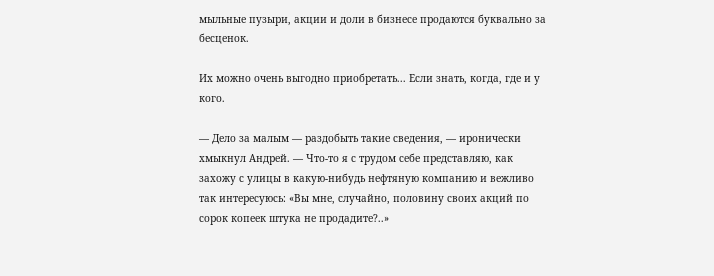мыльные пузыри, акции и доли в бизнесе продаются буквально за бесценок.

Их можно очень выгодно приобретать... Если знать, когда, где и у кого.

— Дело за малым — раздобыть такие сведения, — иронически хмыкнул Андрей. — Что-то я с трудом себе представляю, как захожу с улицы в какую-нибудь нефтяную компанию и вежливо так интересуюсь: «Вы мне, случайно, половину своих акций по сорок копеек штука не продадите?..»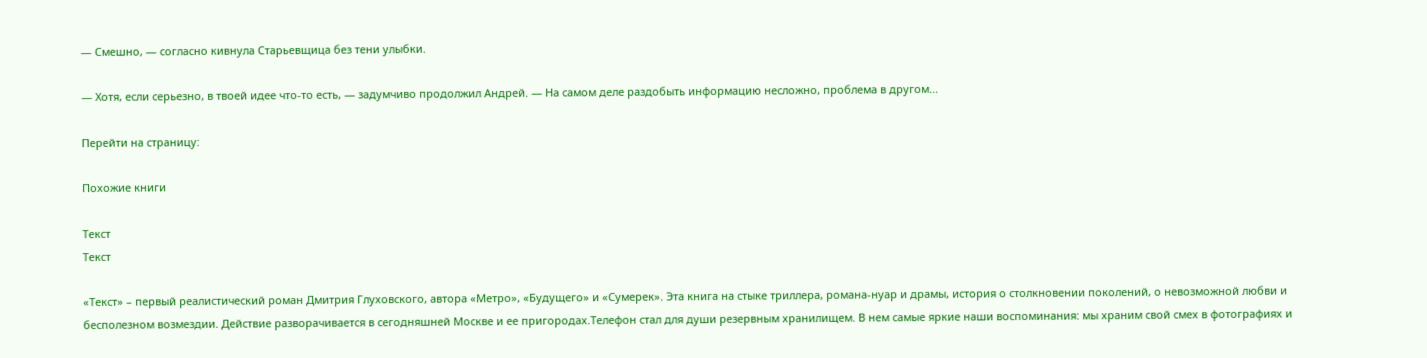— Смешно, — согласно кивнула Старьевщица без тени улыбки.

— Хотя, если серьезно, в твоей идее что-то есть, — задумчиво продолжил Андрей. — На самом деле раздобыть информацию несложно, проблема в другом...

Перейти на страницу:

Похожие книги

Текст
Текст

«Текст» – первый реалистический роман Дмитрия Глуховского, автора «Метро», «Будущего» и «Сумерек». Эта книга на стыке триллера, романа-нуар и драмы, история о столкновении поколений, о невозможной любви и бесполезном возмездии. Действие разворачивается в сегодняшней Москве и ее пригородах.Телефон стал для души резервным хранилищем. В нем самые яркие наши воспоминания: мы храним свой смех в фотографиях и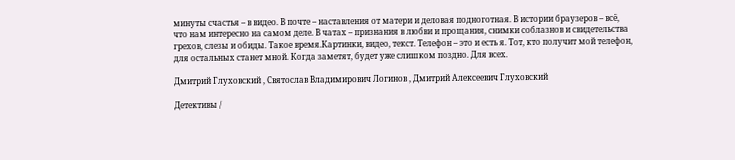минуты счастья – в видео. В почте – наставления от матери и деловая подноготная. В истории браузеров – всё, что нам интересно на самом деле. В чатах – признания в любви и прощания, снимки соблазнов и свидетельства грехов, слезы и обиды. Такое время.Картинки, видео, текст. Телефон – это и есть я. Тот, кто получит мой телефон, для остальных станет мной. Когда заметят, будет уже слишком поздно. Для всех.

Дмитрий Глуховский , Святослав Владимирович Логинов , Дмитрий Алексеевич Глуховский

Детективы /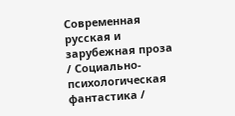Современная русская и зарубежная проза / Социально-психологическая фантастика /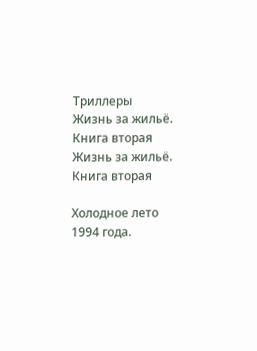Триллеры
Жизнь за жильё. Книга вторая
Жизнь за жильё. Книга вторая

Холодное лето 1994 года.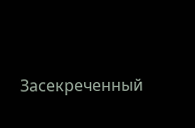Засекреченный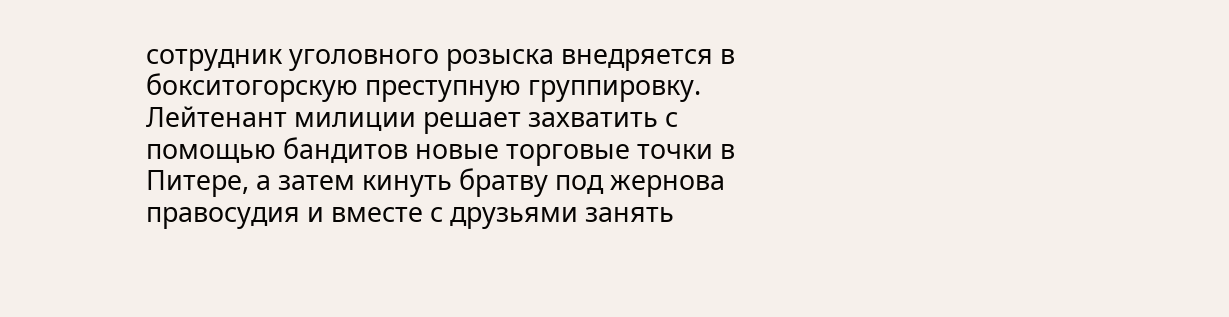сотрудник уголовного розыска внедряется в бокситогорскую преступную группировку. Лейтенант милиции решает захватить с помощью бандитов новые торговые точки в Питере, а затем кинуть братву под жернова правосудия и вместе с друзьями занять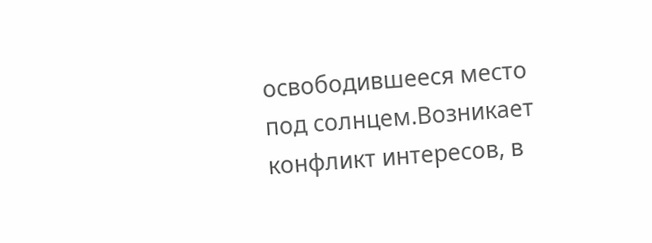освободившееся место под солнцем.Возникает конфликт интересов, в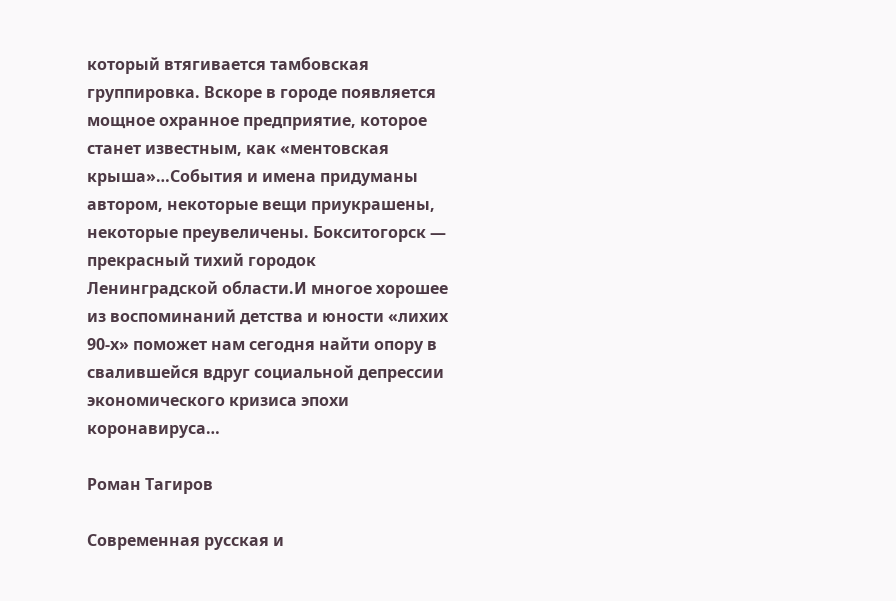который втягивается тамбовская группировка. Вскоре в городе появляется мощное охранное предприятие, которое станет известным, как «ментовская крыша»…События и имена придуманы автором, некоторые вещи приукрашены, некоторые преувеличены. Бокситогорск — прекрасный тихий городок Ленинградской области.И многое хорошее из воспоминаний детства и юности «лихих 90-х» поможет нам сегодня найти опору в свалившейся вдруг социальной депрессии экономического кризиса эпохи коронавируса…

Роман Тагиров

Современная русская и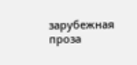зарубежная проза